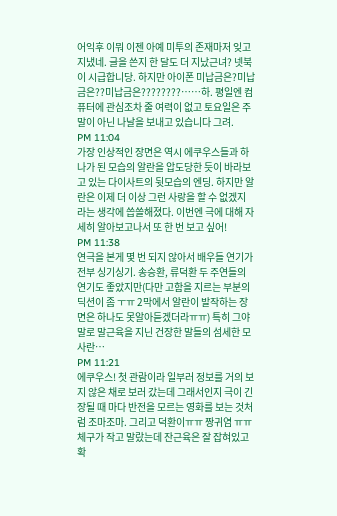어익후 이뭐 이젠 아예 미투의 존재마저 잊고 지냈네. 글을 쓴지 한 달도 더 지났근녀? 넷북이 시급합니당. 하지만 아이폰 미납금은?미납금은??미납금은????????……하. 평일엔 컴퓨터에 관심조차 줄 여력이 없고 토요일은 주말이 아닌 나날을 보내고 있습니다 그려.
PM 11:04
가장 인상적인 장면은 역시 에쿠우스들과 하나가 된 모습의 알란을 압도당한 듯이 바라보고 있는 다이사트의 뒷모습의 엔딩. 하지만 알란은 이제 더 이상 그런 사랑을 할 수 없겠지 라는 생각에 씁쓸해졌다. 이번엔 극에 대해 자세히 알아보고나서 또 한 번 보고 싶어!
PM 11:38
연극을 본게 몇 번 되지 않아서 배우들 연기가 전부 싱기싱기. 송승환, 류덕환 두 주연들의 연기도 좋았지만(다만 고함을 지르는 부분의 딕션이 좀 ㅜㅠ 2막에서 알란이 발작하는 장면은 하나도 못알아듣겠더라ㅠㅠ) 특히 그야말로 말근육을 지닌 건장한 말들의 섬세한 모사란…
PM 11:21
에쿠우스! 첫 관람이라 일부러 정보를 거의 보지 않은 채로 보러 갔는데 그래서인지 극이 긴장될 때 마다 반전을 모르는 영화를 보는 것처럼 조마조마. 그리고 덕환이ㅠㅠ 짱귀염 ㅠㅠ 체구가 작고 말랐는데 잔근육은 잘 잡혀있고 확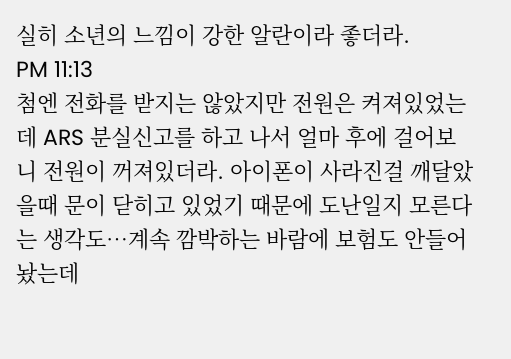실히 소년의 느낌이 강한 알란이라 좋더라.
PM 11:13
첨엔 전화를 받지는 않았지만 전원은 켜져있었는데 ARS 분실신고를 하고 나서 얼마 후에 걸어보니 전원이 꺼져있더라. 아이폰이 사라진걸 깨달았을때 문이 닫히고 있었기 때문에 도난일지 모른다는 생각도…계속 깜박하는 바람에 보험도 안들어놨는데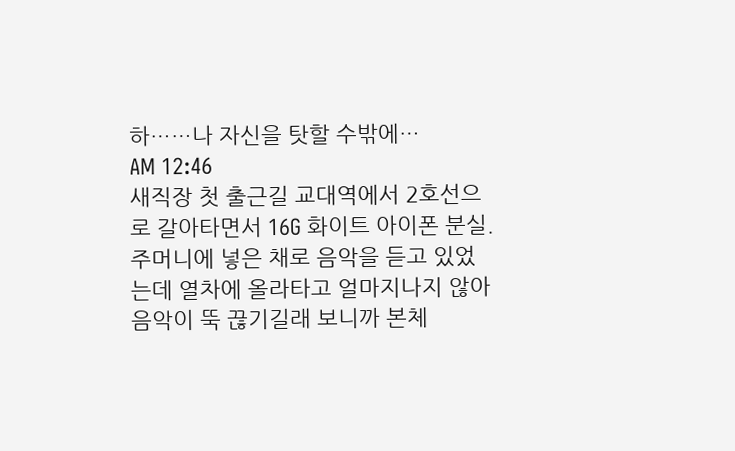하……나 자신을 탓할 수밖에…
AM 12:46
새직장 첫 출근길 교대역에서 2호선으로 갈아타면서 16G 화이트 아이폰 분실. 주머니에 넣은 채로 음악을 듣고 있었는데 열차에 올라타고 얼마지나지 않아 음악이 뚝 끊기길래 보니까 본체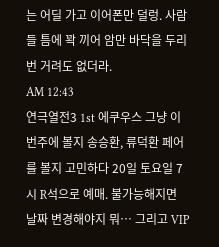는 어딜 가고 이어폰만 덜렁. 사람들 틈에 꽉 끼어 암만 바닥을 두리번 거려도 없더라.
AM 12:43
연극열전3 1st 에쿠우스 그냥 이번주에 볼지 송승환, 류덕환 페어를 볼지 고민하다 20일 토요일 7시 R석으로 예매. 불가능해지면 날짜 변경해야지 뭐… 그리고 VIP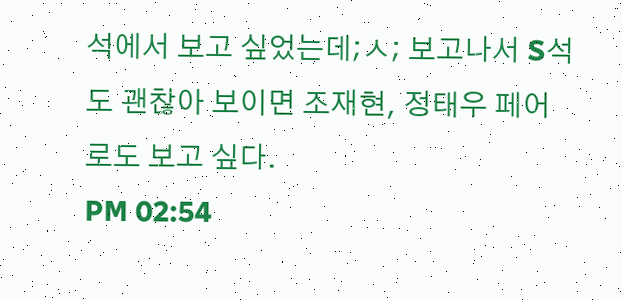석에서 보고 싶었는데;ㅅ; 보고나서 S석도 괜찮아 보이면 조재현, 정태우 페어로도 보고 싶다.
PM 02:54